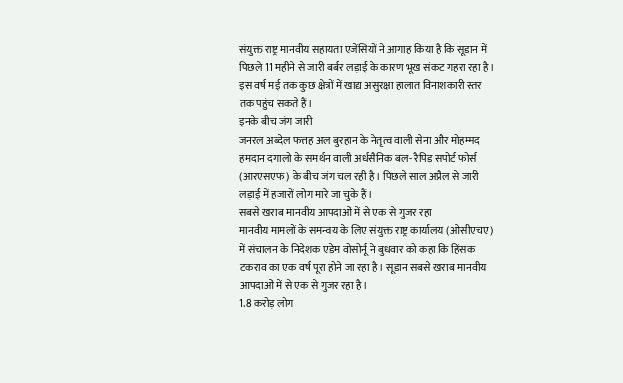संयुक्त राष्ट्र मानवीय सहायता एजेंसियों ने आगाह किया है कि सूडान में पिछले 11 महीने से जारी बर्बर लड़ाई के कारण भूख संकट गहरा रहा है। इस वर्ष मई तक कुछ क्षेत्रों में खाद्य असुरक्षा हालात विनाशकारी स्तर तक पहुंच सकते हैं।
इनके बीच जंग जारी
जनरल अब्देल फत्तह अल बुरहान के नेतृत्व वाली सेना और मोहम्मद हमदान दगालो के समर्थन वाली अर्धसैनिक बल- रैपिड सपोर्ट फोर्स (आरएसएफ) के बीच जंग चल रही है। पिछले साल अप्रैल से जारी लड़ाई में हजारों लोग मारे जा चुके हैं।
सबसे खराब मानवीय आपदाओं में से एक से गुजर रहा
मानवीय मामलों के समन्वय के लिए संयुक्त राष्ट्र कार्यालय (ओसीएचए) में संचालन के निदेशक एडेम वोसोर्नू ने बुधवार को कहा कि हिंसक टकराव का एक वर्ष पूरा होने जा रहा है। सूडान सबसे खराब मानवीय आपदाओं में से एक से गुजर रहा है।
1.8 करोड़ लोग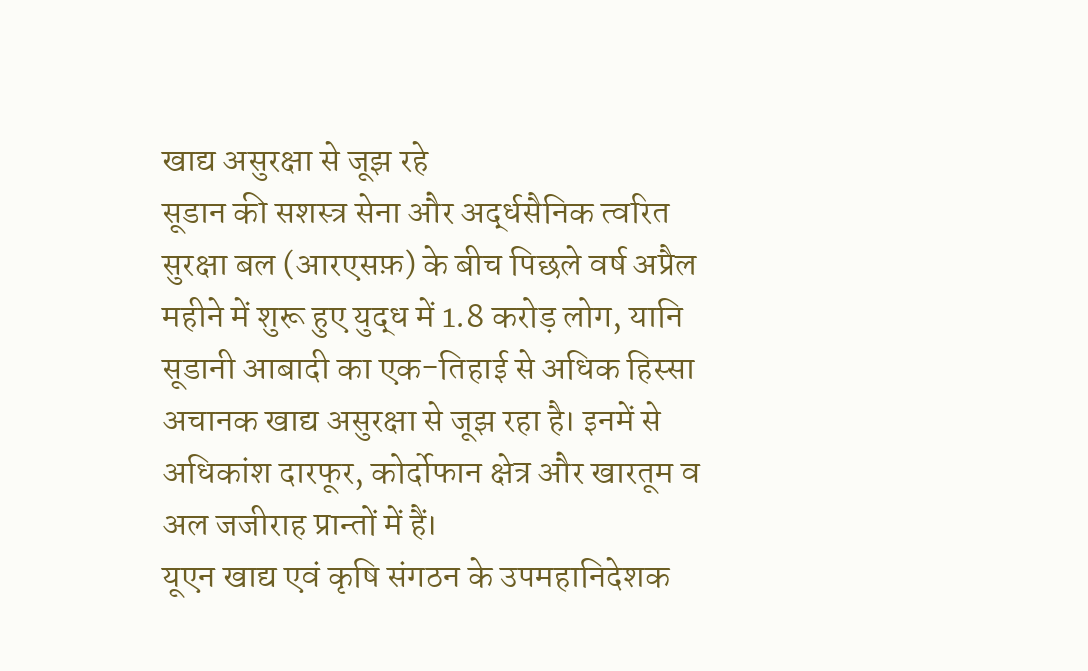खाद्य असुरक्षा से जूझ रहे
सूडान की सशस्त्र सेना और अर्द्धसैनिक त्वरित सुरक्षा बल (आरएसफ़) के बीच पिछले वर्ष अप्रैल महीने में शुरू हुए युद्ध में 1.8 करोड़ लोग, यानि सूडानी आबादी का एक-तिहाई से अधिक हिस्सा अचानक खाद्य असुरक्षा से जूझ रहा है। इनमें से अधिकांश दारफूर, कोर्दोफान क्षेत्र और खारतूम व अल जजीराह प्रान्तों में हैं।
यूएन खाद्य एवं कृषि संगठन के उपमहानिदेशक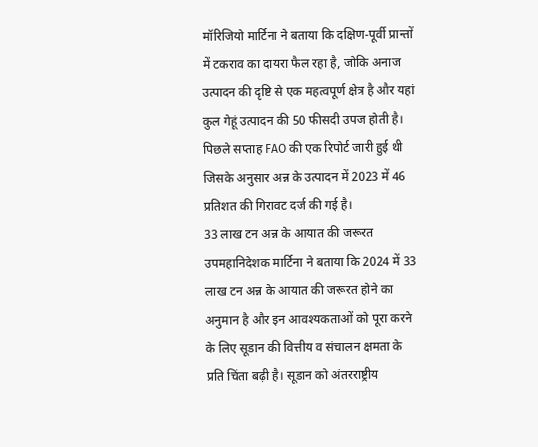मॉरिजियो मार्टिना ने बताया कि दक्षिण-पूर्वी प्रान्तों में टकराव का दायरा फैल रहा है, जोकि अनाज उत्पादन की दृष्टि से एक महत्वपूर्ण क्षेत्र है और यहां कुल गेहूं उत्पादन की 50 फीसदी उपज होती है। पिछले सप्ताह FAO की एक रिपोर्ट जारी हुई थी जिसके अनुसार अन्न के उत्पादन में 2023 में 46 प्रतिशत की गिरावट दर्ज की गई है।
33 लाख टन अन्न के आयात की जरूरत
उपमहानिदेशक मार्टिना ने बताया कि 2024 में 33 लाख टन अन्न के आयात की जरूरत होने का अनुमान है और इन आवश्यकताओं को पूरा करने के लिए सूडान की वित्तीय व संचालन क्षमता के प्रति चिंता बढ़ी है। सूडान को अंतरराष्ट्रीय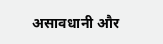असावधानी और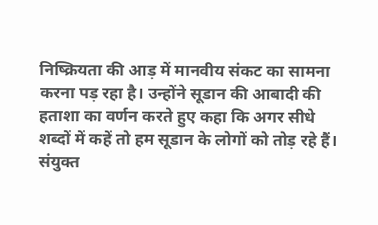निष्क्रियता की आड़ में मानवीय संकट का सामना करना पड़ रहा है। उन्होंने सूडान की आबादी की हताशा का वर्णन करते हुए कहा कि अगर सीधे शब्दों में कहें तो हम सूडान के लोगों को तोड़ रहे हैं।
संयुक्त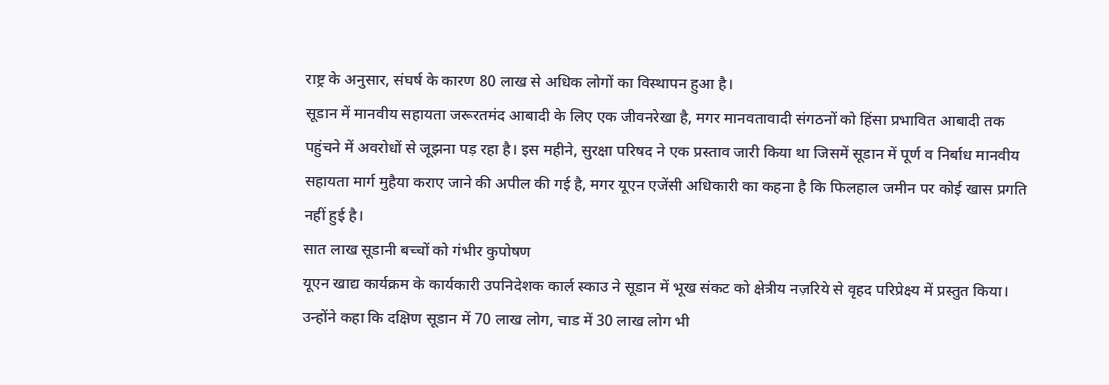राष्ट्र के अनुसार, संघर्ष के कारण 80 लाख से अधिक लोगों का विस्थापन हुआ है।
सूडान में मानवीय सहायता जरूरतमंद आबादी के लिए एक जीवनरेखा है, मगर मानवतावादी संगठनों को हिंसा प्रभावित आबादी तक पहुंचने में अवरोधों से जूझना पड़ रहा है। इस महीने, सुरक्षा परिषद ने एक प्रस्ताव जारी किया था जिसमें सूडान में पूर्ण व निर्बाध मानवीय सहायता मार्ग मुहैया कराए जाने की अपील की गई है, मगर यूएन एजेंसी अधिकारी का कहना है कि फिलहाल जमीन पर कोई खास प्रगति नहीं हुई है।
सात लाख सूडानी बच्चों को गंभीर कुपोषण
यूएन खाद्य कार्यक्रम के कार्यकारी उपनिदेशक कार्ल स्काउ ने सूडान में भूख संकट को क्षेत्रीय नज़रिये से वृहद परिप्रेक्ष्य में प्रस्तुत किया। उन्होंने कहा कि दक्षिण सूडान में 70 लाख लोग, चाड में 30 लाख लोग भी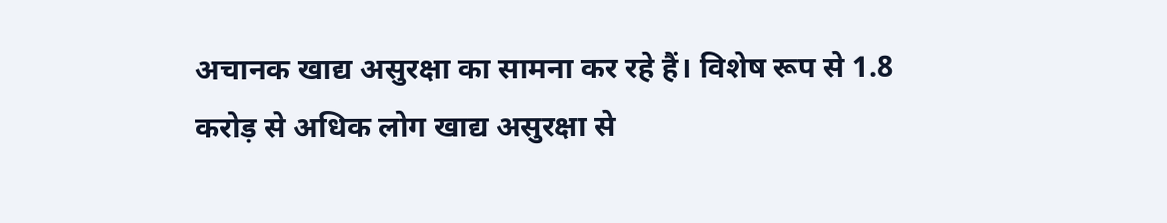अचानक खाद्य असुरक्षा का सामना कर रहे हैं। विशेष रूप से 1.8 करोड़ से अधिक लोग खाद्य असुरक्षा से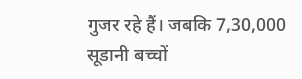गुजर रहे हैं। जबकि 7,30,000 सूडानी बच्चों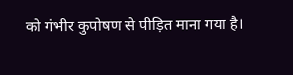को गंभीर कुपोषण से पीड़ित माना गया है।